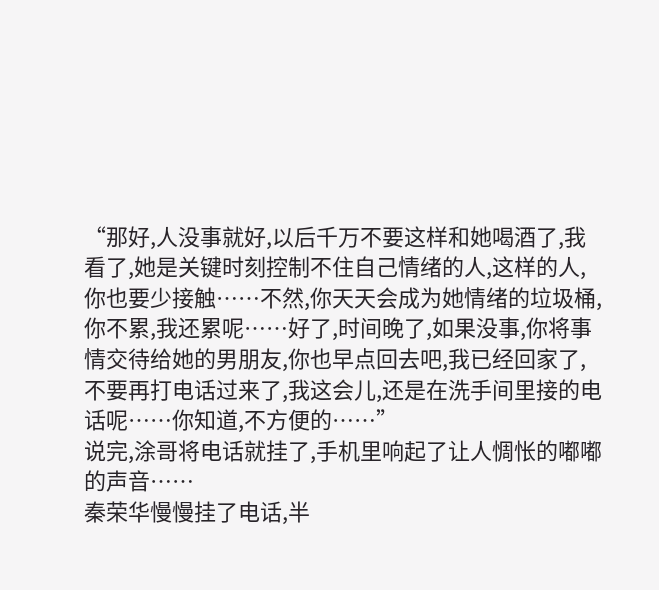“那好,人没事就好,以后千万不要这样和她喝酒了,我看了,她是关键时刻控制不住自己情绪的人,这样的人,你也要少接触……不然,你天天会成为她情绪的垃圾桶,你不累,我还累呢……好了,时间晚了,如果没事,你将事情交待给她的男朋友,你也早点回去吧,我已经回家了,不要再打电话过来了,我这会儿,还是在洗手间里接的电话呢……你知道,不方便的……”
说完,涂哥将电话就挂了,手机里响起了让人惆怅的嘟嘟的声音……
秦荣华慢慢挂了电话,半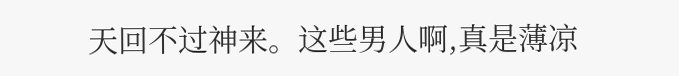天回不过神来。这些男人啊,真是薄凉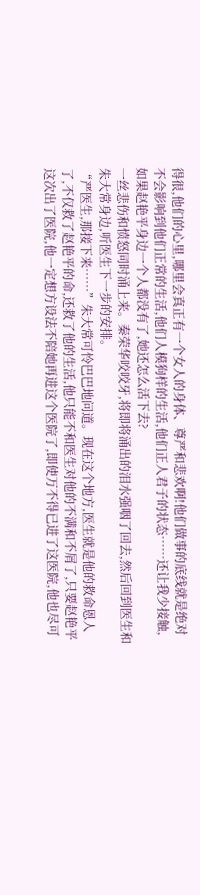得很,他们的心里,哪里会真正有一个女人的身体、尊严和悲欢啊!他们做事的底线就是绝对不会影响到他们正常的生活,他们人模狗样的生活,他们正人君子的状态……还让我少接触,如果赵艳平身边一个人都没有了,她还怎么活下去?
一丝悲伤和愤怒同时涌上来。秦荣华咬咬牙,将即将涌出的泪水强咽了回去,然后回到医生和朱大常身边,听医生下一步的安排。
“严医生,那接下来……”朱大常可怜巴巴地问道。现在这个地方,医生就是他的救命恩人了,不仅救了赵艳平的命,还救了他的生活,他只能不和医生对他的不满和不屑了,只要赵艳平这次出了医院,他一定想方设法不陪她再进这个医院了,即使万不得已进了这医院,他也尽可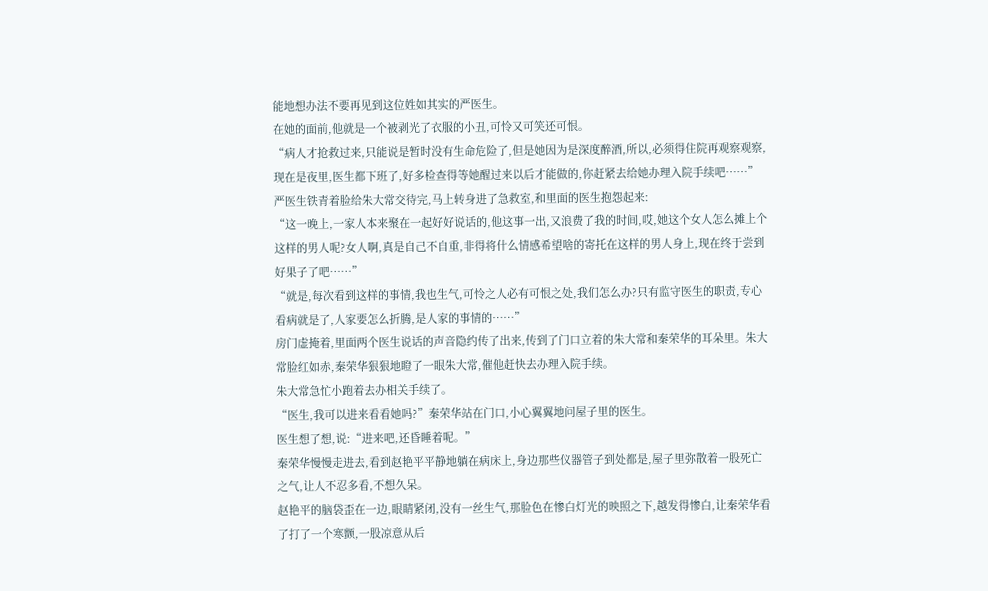能地想办法不要再见到这位姓如其实的严医生。
在她的面前,他就是一个被剥光了衣服的小丑,可怜又可笑还可恨。
“病人才抢救过来,只能说是暂时没有生命危险了,但是她因为是深度醉酒,所以,必须得住院再观察观察,现在是夜里,医生都下班了,好多检查得等她醒过来以后才能做的,你赶紧去给她办理入院手续吧……”
严医生铁青着脸给朱大常交待完,马上转身进了急救室,和里面的医生抱怨起来:
“这一晚上,一家人本来聚在一起好好说话的,他这事一出,又浪费了我的时间,哎,她这个女人怎么摊上个这样的男人呢?女人啊,真是自己不自重,非得将什么情感希望啥的寄托在这样的男人身上,现在终于尝到好果子了吧……”
“就是,每次看到这样的事情,我也生气,可怜之人必有可恨之处,我们怎么办?只有监守医生的职责,专心看病就是了,人家要怎么折腾,是人家的事情的……”
房门虚掩着,里面两个医生说话的声音隐约传了出来,传到了门口立着的朱大常和秦荣华的耳朵里。朱大常脸红如赤,秦荣华狠狠地瞪了一眼朱大常,催他赶快去办理入院手续。
朱大常急忙小跑着去办相关手续了。
“医生,我可以进来看看她吗?”秦荣华站在门口,小心翼翼地问屋子里的医生。
医生想了想,说:“进来吧,还昏睡着呢。”
秦荣华慢慢走进去,看到赵艳平平静地躺在病床上,身边那些仪器管子到处都是,屋子里弥散着一股死亡之气,让人不忍多看,不想久呆。
赵艳平的脑袋歪在一边,眼睛紧闭,没有一丝生气,那脸色在惨白灯光的映照之下,越发得惨白,让秦荣华看了打了一个寒颤,一股凉意从后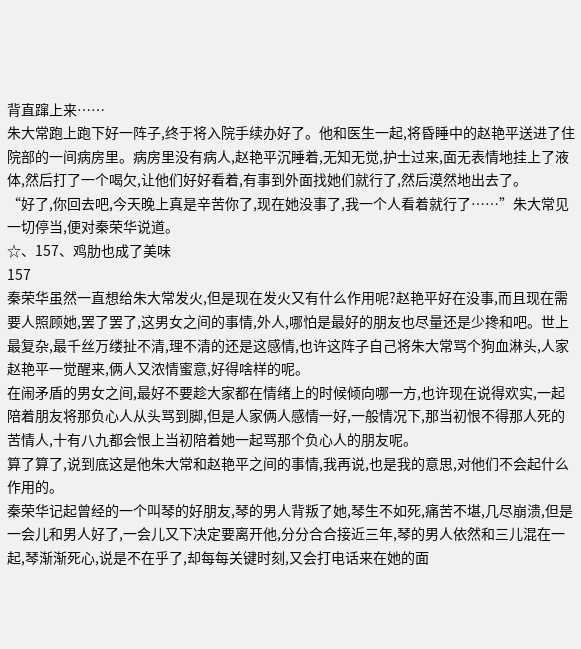背直蹿上来……
朱大常跑上跑下好一阵子,终于将入院手续办好了。他和医生一起,将昏睡中的赵艳平送进了住院部的一间病房里。病房里没有病人,赵艳平沉睡着,无知无觉,护士过来,面无表情地挂上了液体,然后打了一个喝欠,让他们好好看着,有事到外面找她们就行了,然后漠然地出去了。
“好了,你回去吧,今天晚上真是辛苦你了,现在她没事了,我一个人看着就行了……”朱大常见一切停当,便对秦荣华说道。
☆、157、鸡肋也成了美味
157
秦荣华虽然一直想给朱大常发火,但是现在发火又有什么作用呢?赵艳平好在没事,而且现在需要人照顾她,罢了罢了,这男女之间的事情,外人,哪怕是最好的朋友也尽量还是少搀和吧。世上最复杂,最千丝万缕扯不清,理不清的还是这感情,也许这阵子自己将朱大常骂个狗血淋头,人家赵艳平一觉醒来,俩人又浓情蜜意,好得啥样的呢。
在闹矛盾的男女之间,最好不要趁大家都在情绪上的时候倾向哪一方,也许现在说得欢实,一起陪着朋友将那负心人从头骂到脚,但是人家俩人感情一好,一般情况下,那当初恨不得那人死的苦情人,十有八九都会恨上当初陪着她一起骂那个负心人的朋友呢。
算了算了,说到底这是他朱大常和赵艳平之间的事情,我再说,也是我的意思,对他们不会起什么作用的。
秦荣华记起曾经的一个叫琴的好朋友,琴的男人背叛了她,琴生不如死,痛苦不堪,几尽崩溃,但是一会儿和男人好了,一会儿又下决定要离开他,分分合合接近三年,琴的男人依然和三儿混在一起,琴渐渐死心,说是不在乎了,却每每关键时刻,又会打电话来在她的面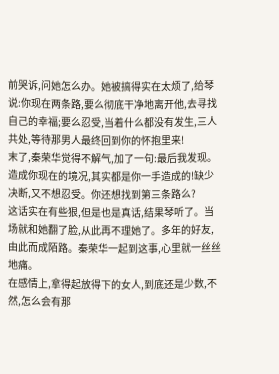前哭诉,问她怎么办。她被搞得实在太烦了,给琴说:你现在两条路,要么彻底干净地离开他,去寻找自己的幸福;要么忍受,当着什么都没有发生,三人共处,等待那男人最终回到你的怀抱里来!
末了,秦荣华觉得不解气,加了一句:最后我发现。造成你现在的境况,其实都是你一手造成的!缺少决断,又不想忍受。你还想找到第三条路么?
这话实在有些狠,但是也是真话,结果琴听了。当场就和她翻了脸,从此再不理她了。多年的好友,由此而成陌路。秦荣华一起到这事,心里就一丝丝地痛。
在感情上,拿得起放得下的女人,到底还是少数,不然,怎么会有那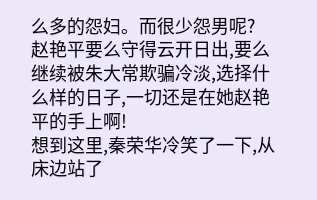么多的怨妇。而很少怨男呢?
赵艳平要么守得云开日出,要么继续被朱大常欺骗冷淡,选择什么样的日子,一切还是在她赵艳平的手上啊!
想到这里,秦荣华冷笑了一下,从床边站了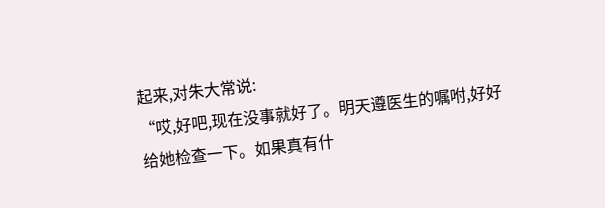起来,对朱大常说:
“哎,好吧,现在没事就好了。明天遵医生的嘱咐,好好给她检查一下。如果真有什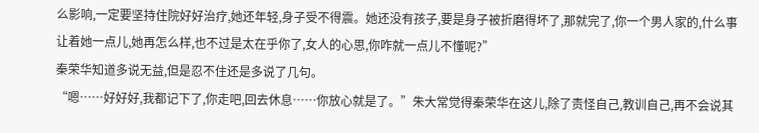么影响,一定要坚持住院好好治疗,她还年轻,身子受不得震。她还没有孩子,要是身子被折磨得坏了,那就完了,你一个男人家的,什么事让着她一点儿,她再怎么样,也不过是太在乎你了,女人的心思,你咋就一点儿不懂呢?”
秦荣华知道多说无益,但是忍不住还是多说了几句。
“嗯……好好好,我都记下了,你走吧,回去休息……你放心就是了。”朱大常觉得秦荣华在这儿,除了责怪自己,教训自己,再不会说其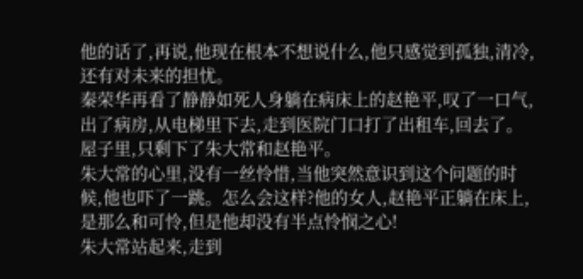他的话了,再说,他现在根本不想说什么,他只感觉到孤独,清冷,还有对未来的担忧。
秦荣华再看了静静如死人身躺在病床上的赵艳平,叹了一口气,出了病房,从电梯里下去,走到医院门口打了出租车,回去了。
屋子里,只剩下了朱大常和赵艳平。
朱大常的心里,没有一丝怜惜,当他突然意识到这个问题的时候,他也吓了一跳。怎么会这样?他的女人,赵艳平正躺在床上,是那么和可怜,但是他却没有半点怜悯之心!
朱大常站起来,走到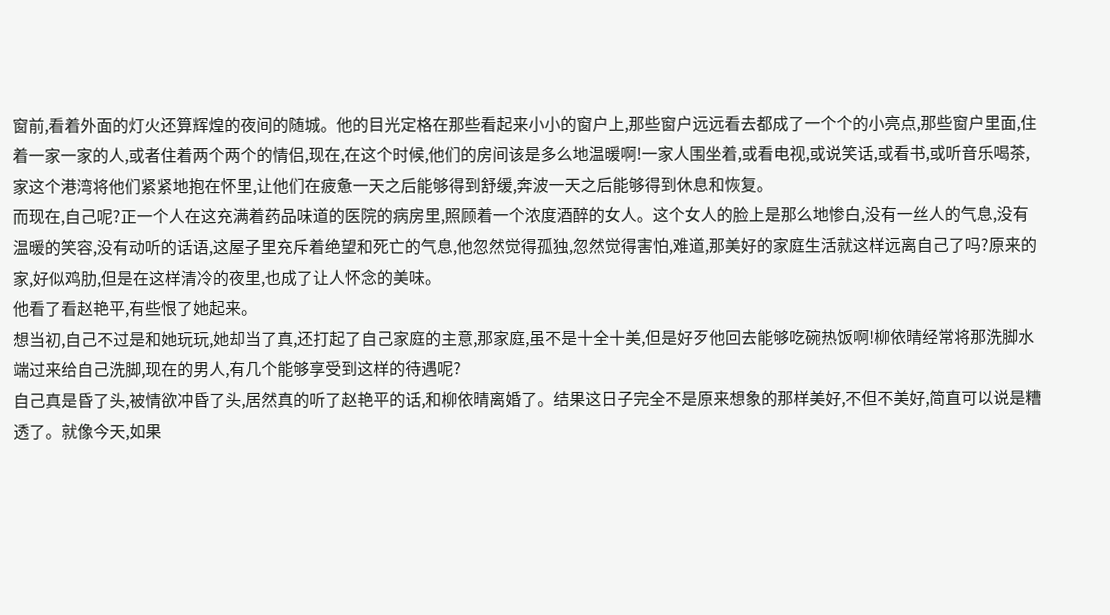窗前,看着外面的灯火还算辉煌的夜间的随城。他的目光定格在那些看起来小小的窗户上,那些窗户远远看去都成了一个个的小亮点,那些窗户里面,住着一家一家的人,或者住着两个两个的情侣,现在,在这个时候,他们的房间该是多么地温暖啊!一家人围坐着,或看电视,或说笑话,或看书,或听音乐喝茶,家这个港湾将他们紧紧地抱在怀里,让他们在疲惫一天之后能够得到舒缓,奔波一天之后能够得到休息和恢复。
而现在,自己呢?正一个人在这充满着药品味道的医院的病房里,照顾着一个浓度酒醉的女人。这个女人的脸上是那么地惨白,没有一丝人的气息,没有温暖的笑容,没有动听的话语,这屋子里充斥着绝望和死亡的气息,他忽然觉得孤独,忽然觉得害怕,难道,那美好的家庭生活就这样远离自己了吗?原来的家,好似鸡肋,但是在这样清冷的夜里,也成了让人怀念的美味。
他看了看赵艳平,有些恨了她起来。
想当初,自己不过是和她玩玩,她却当了真,还打起了自己家庭的主意,那家庭,虽不是十全十美,但是好歹他回去能够吃碗热饭啊!柳依晴经常将那洗脚水端过来给自己洗脚,现在的男人,有几个能够享受到这样的待遇呢?
自己真是昏了头,被情欲冲昏了头,居然真的听了赵艳平的话,和柳依晴离婚了。结果这日子完全不是原来想象的那样美好,不但不美好,简直可以说是糟透了。就像今天,如果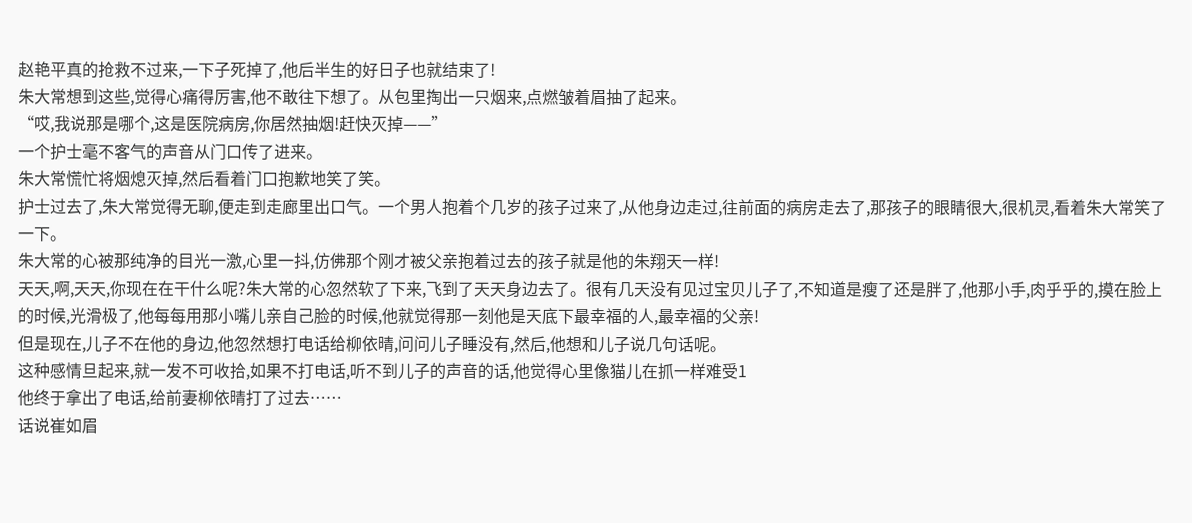赵艳平真的抢救不过来,一下子死掉了,他后半生的好日子也就结束了!
朱大常想到这些,觉得心痛得厉害,他不敢往下想了。从包里掏出一只烟来,点燃皱着眉抽了起来。
“哎,我说那是哪个,这是医院病房,你居然抽烟!赶快灭掉——”
一个护士毫不客气的声音从门口传了进来。
朱大常慌忙将烟熄灭掉,然后看着门口抱歉地笑了笑。
护士过去了,朱大常觉得无聊,便走到走廊里出口气。一个男人抱着个几岁的孩子过来了,从他身边走过,往前面的病房走去了,那孩子的眼睛很大,很机灵,看着朱大常笑了一下。
朱大常的心被那纯净的目光一激,心里一抖,仿佛那个刚才被父亲抱着过去的孩子就是他的朱翔天一样!
天天,啊,天天,你现在在干什么呢?朱大常的心忽然软了下来,飞到了天天身边去了。很有几天没有见过宝贝儿子了,不知道是瘦了还是胖了,他那小手,肉乎乎的,摸在脸上的时候,光滑极了,他每每用那小嘴儿亲自己脸的时候,他就觉得那一刻他是天底下最幸福的人,最幸福的父亲!
但是现在,儿子不在他的身边,他忽然想打电话给柳依晴,问问儿子睡没有,然后,他想和儿子说几句话呢。
这种感情旦起来,就一发不可收拾,如果不打电话,听不到儿子的声音的话,他觉得心里像猫儿在抓一样难受1
他终于拿出了电话,给前妻柳依晴打了过去……
话说崔如眉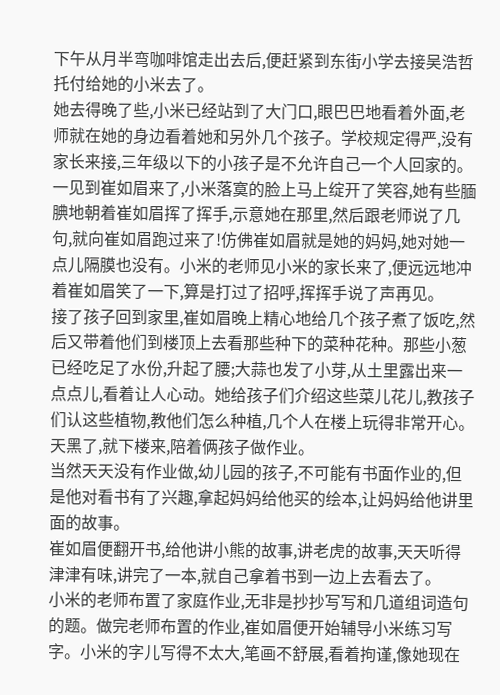下午从月半弯咖啡馆走出去后,便赶紧到东街小学去接吴浩哲托付给她的小米去了。
她去得晚了些,小米已经站到了大门口,眼巴巴地看着外面,老师就在她的身边看着她和另外几个孩子。学校规定得严,没有家长来接,三年级以下的小孩子是不允许自己一个人回家的。
一见到崔如眉来了,小米落寞的脸上马上绽开了笑容,她有些腼腆地朝着崔如眉挥了挥手,示意她在那里,然后跟老师说了几句,就向崔如眉跑过来了!仿佛崔如眉就是她的妈妈,她对她一点儿隔膜也没有。小米的老师见小米的家长来了,便远远地冲着崔如眉笑了一下,算是打过了招呼,挥挥手说了声再见。
接了孩子回到家里,崔如眉晚上精心地给几个孩子煮了饭吃,然后又带着他们到楼顶上去看那些种下的菜种花种。那些小葱已经吃足了水份,升起了腰;大蒜也发了小芽,从土里露出来一点点儿,看着让人心动。她给孩子们介绍这些菜儿花儿,教孩子们认这些植物,教他们怎么种植,几个人在楼上玩得非常开心。天黑了,就下楼来,陪着俩孩子做作业。
当然天天没有作业做,幼儿园的孩子,不可能有书面作业的,但是他对看书有了兴趣,拿起妈妈给他买的绘本,让妈妈给他讲里面的故事。
崔如眉便翻开书,给他讲小熊的故事,讲老虎的故事,天天听得津津有味,讲完了一本,就自己拿着书到一边上去看去了。
小米的老师布置了家庭作业,无非是抄抄写写和几道组词造句的题。做完老师布置的作业,崔如眉便开始辅导小米练习写字。小米的字儿写得不太大,笔画不舒展,看着拘谨,像她现在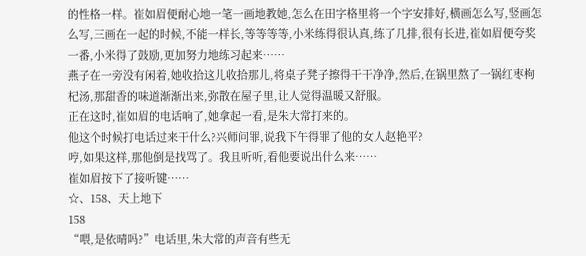的性格一样。崔如眉便耐心地一笔一画地教她,怎么在田字格里将一个字安排好,横画怎么写,竖画怎么写,三画在一起的时候,不能一样长,等等等等,小米练得很认真,练了几排,很有长进,崔如眉便夸奖一番,小米得了鼓励,更加努力地练习起来……
燕子在一旁没有闲着,她收拾这儿收拾那儿,将桌子凳子擦得干干净净,然后,在锅里熬了一锅红枣枸杞汤,那甜香的味道渐渐出来,弥散在屋子里,让人觉得温暖又舒服。
正在这时,崔如眉的电话响了,她拿起一看,是朱大常打来的。
他这个时候打电话过来干什么?兴师问罪,说我下午得罪了他的女人赵艳平?
哼,如果这样,那他倒是找骂了。我且听听,看他要说出什么来……
崔如眉按下了接听键……
☆、158、天上地下
158
“喂,是依晴吗?”电话里,朱大常的声音有些无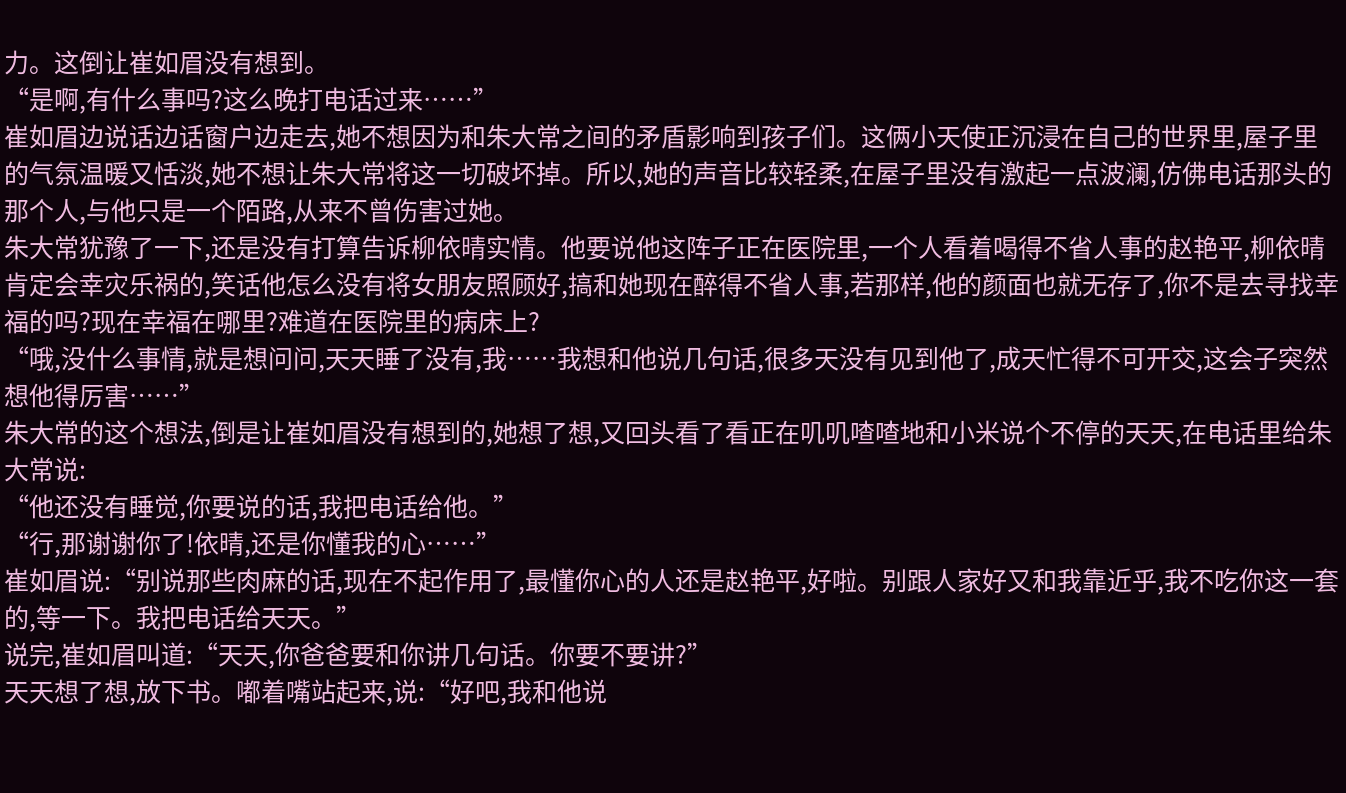力。这倒让崔如眉没有想到。
“是啊,有什么事吗?这么晚打电话过来……”
崔如眉边说话边话窗户边走去,她不想因为和朱大常之间的矛盾影响到孩子们。这俩小天使正沉浸在自己的世界里,屋子里的气氛温暖又恬淡,她不想让朱大常将这一切破坏掉。所以,她的声音比较轻柔,在屋子里没有激起一点波澜,仿佛电话那头的那个人,与他只是一个陌路,从来不曾伤害过她。
朱大常犹豫了一下,还是没有打算告诉柳依晴实情。他要说他这阵子正在医院里,一个人看着喝得不省人事的赵艳平,柳依晴肯定会幸灾乐祸的,笑话他怎么没有将女朋友照顾好,搞和她现在醉得不省人事,若那样,他的颜面也就无存了,你不是去寻找幸福的吗?现在幸福在哪里?难道在医院里的病床上?
“哦,没什么事情,就是想问问,天天睡了没有,我……我想和他说几句话,很多天没有见到他了,成天忙得不可开交,这会子突然想他得厉害……”
朱大常的这个想法,倒是让崔如眉没有想到的,她想了想,又回头看了看正在叽叽喳喳地和小米说个不停的天天,在电话里给朱大常说:
“他还没有睡觉,你要说的话,我把电话给他。”
“行,那谢谢你了!依晴,还是你懂我的心……”
崔如眉说:“别说那些肉麻的话,现在不起作用了,最懂你心的人还是赵艳平,好啦。别跟人家好又和我靠近乎,我不吃你这一套的,等一下。我把电话给天天。”
说完,崔如眉叫道:“天天,你爸爸要和你讲几句话。你要不要讲?”
天天想了想,放下书。嘟着嘴站起来,说:“好吧,我和他说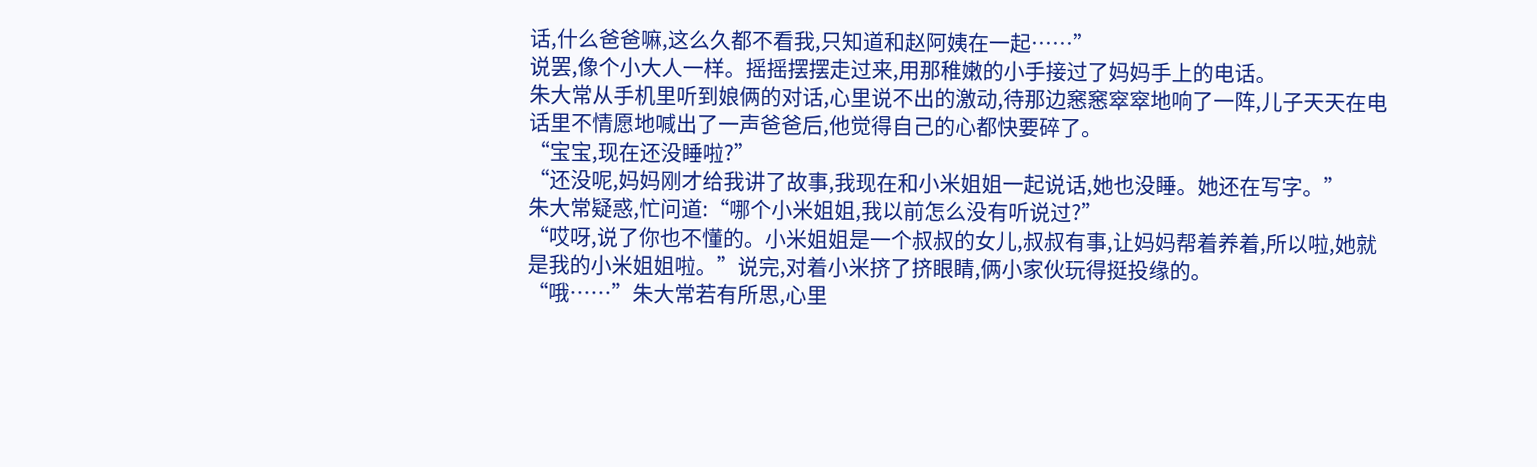话,什么爸爸嘛,这么久都不看我,只知道和赵阿姨在一起……”
说罢,像个小大人一样。摇摇摆摆走过来,用那稚嫩的小手接过了妈妈手上的电话。
朱大常从手机里听到娘俩的对话,心里说不出的激动,待那边窸窸窣窣地响了一阵,儿子天天在电话里不情愿地喊出了一声爸爸后,他觉得自己的心都快要碎了。
“宝宝,现在还没睡啦?”
“还没呢,妈妈刚才给我讲了故事,我现在和小米姐姐一起说话,她也没睡。她还在写字。”
朱大常疑惑,忙问道:“哪个小米姐姐,我以前怎么没有听说过?”
“哎呀,说了你也不懂的。小米姐姐是一个叔叔的女儿,叔叔有事,让妈妈帮着养着,所以啦,她就是我的小米姐姐啦。”说完,对着小米挤了挤眼睛,俩小家伙玩得挺投缘的。
“哦……”朱大常若有所思,心里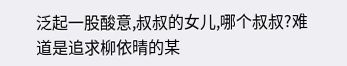泛起一股酸意,叔叔的女儿,哪个叔叔?难道是追求柳依晴的某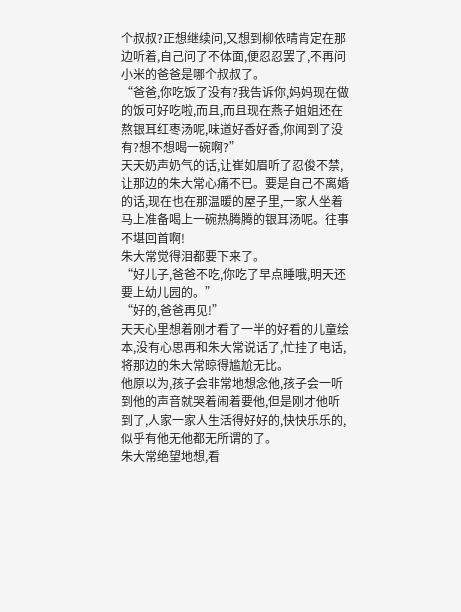个叔叔?正想继续问,又想到柳依晴肯定在那边听着,自己问了不体面,便忍忍罢了,不再问小米的爸爸是哪个叔叔了。
“爸爸,你吃饭了没有?我告诉你,妈妈现在做的饭可好吃啦,而且,而且现在燕子姐姐还在熬银耳红枣汤呢,味道好香好香,你闻到了没有?想不想喝一碗啊?”
天天奶声奶气的话,让崔如眉听了忍俊不禁,让那边的朱大常心痛不已。要是自己不离婚的话,现在也在那温暖的屋子里,一家人坐着马上准备喝上一碗热腾腾的银耳汤呢。往事不堪回首啊!
朱大常觉得泪都要下来了。
“好儿子,爸爸不吃,你吃了早点睡哦,明天还要上幼儿园的。”
“好的,爸爸再见!”
天天心里想着刚才看了一半的好看的儿童绘本,没有心思再和朱大常说话了,忙挂了电话,将那边的朱大常晾得尴尬无比。
他原以为,孩子会非常地想念他,孩子会一听到他的声音就哭着闹着要他,但是刚才他听到了,人家一家人生活得好好的,快快乐乐的,似乎有他无他都无所谓的了。
朱大常绝望地想,看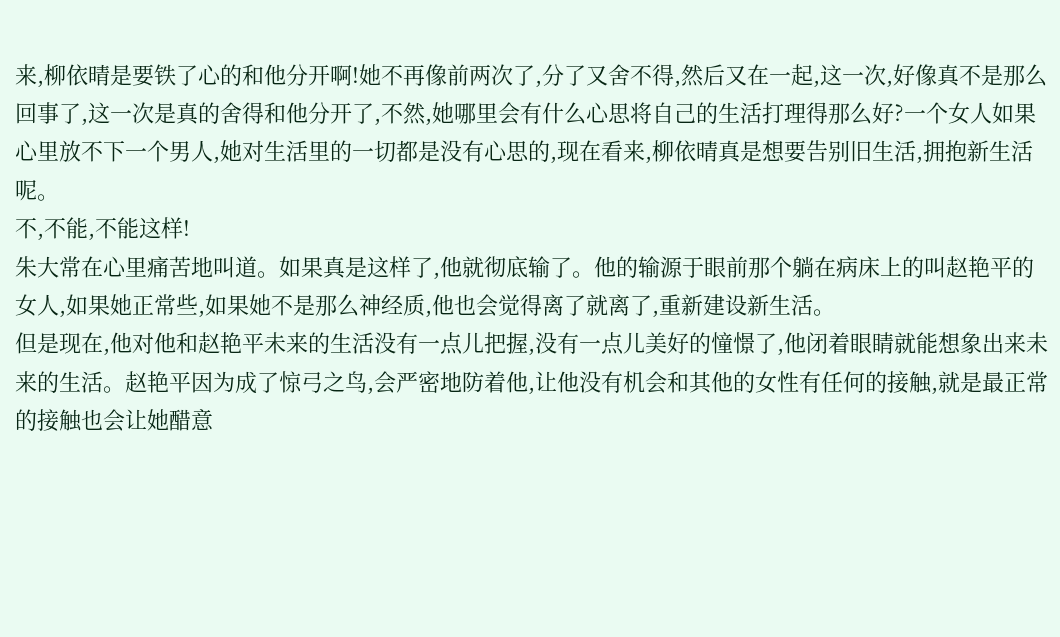来,柳依晴是要铁了心的和他分开啊!她不再像前两次了,分了又舍不得,然后又在一起,这一次,好像真不是那么回事了,这一次是真的舍得和他分开了,不然,她哪里会有什么心思将自己的生活打理得那么好?一个女人如果心里放不下一个男人,她对生活里的一切都是没有心思的,现在看来,柳依晴真是想要告别旧生活,拥抱新生活呢。
不,不能,不能这样!
朱大常在心里痛苦地叫道。如果真是这样了,他就彻底输了。他的输源于眼前那个躺在病床上的叫赵艳平的女人,如果她正常些,如果她不是那么神经质,他也会觉得离了就离了,重新建设新生活。
但是现在,他对他和赵艳平未来的生活没有一点儿把握,没有一点儿美好的憧憬了,他闭着眼睛就能想象出来未来的生活。赵艳平因为成了惊弓之鸟,会严密地防着他,让他没有机会和其他的女性有任何的接触,就是最正常的接触也会让她醋意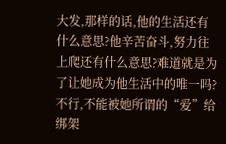大发,那样的话,他的生活还有什么意思?他辛苦奋斗,努力往上爬还有什么意思?难道就是为了让她成为他生活中的唯一吗?
不行,不能被她所谓的“爱”给绑架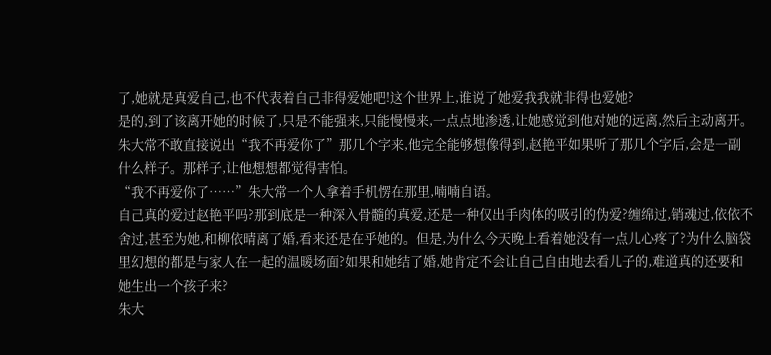了,她就是真爱自己,也不代表着自己非得爱她吧!这个世界上,谁说了她爱我我就非得也爱她?
是的,到了该离开她的时候了,只是不能强来,只能慢慢来,一点点地渗透,让她感觉到他对她的远离,然后主动离开。
朱大常不敢直接说出“我不再爱你了”那几个字来,他完全能够想像得到,赵艳平如果听了那几个字后,会是一副什么样子。那样子,让他想想都觉得害怕。
“我不再爱你了……”朱大常一个人拿着手机愣在那里,喃喃自语。
自己真的爱过赵艳平吗?那到底是一种深入骨髓的真爱,还是一种仅出手肉体的吸引的伪爱?缠绵过,销魂过,依依不舍过,甚至为她,和柳依晴离了婚,看来还是在乎她的。但是,为什么今天晚上看着她没有一点儿心疼了?为什么脑袋里幻想的都是与家人在一起的温暖场面?如果和她结了婚,她肯定不会让自己自由地去看儿子的,难道真的还要和她生出一个孩子来?
朱大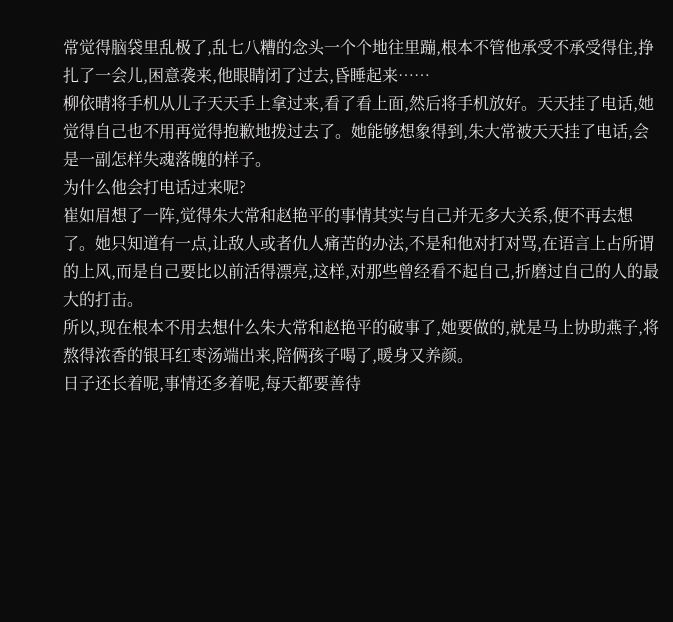常觉得脑袋里乱极了,乱七八糟的念头一个个地往里蹦,根本不管他承受不承受得住,挣扎了一会儿,困意袭来,他眼睛闭了过去,昏睡起来……
柳依晴将手机从儿子天天手上拿过来,看了看上面,然后将手机放好。天天挂了电话,她觉得自己也不用再觉得抱歉地拨过去了。她能够想象得到,朱大常被天天挂了电话,会是一副怎样失魂落魄的样子。
为什么他会打电话过来呢?
崔如眉想了一阵,觉得朱大常和赵艳平的事情其实与自己并无多大关系,便不再去想了。她只知道有一点,让敌人或者仇人痛苦的办法,不是和他对打对骂,在语言上占所谓的上风,而是自己要比以前活得漂亮,这样,对那些曾经看不起自己,折磨过自己的人的最大的打击。
所以,现在根本不用去想什么朱大常和赵艳平的破事了,她要做的,就是马上协助燕子,将熬得浓香的银耳红枣汤端出来,陪俩孩子喝了,暖身又养颜。
日子还长着呢,事情还多着呢,每天都要善待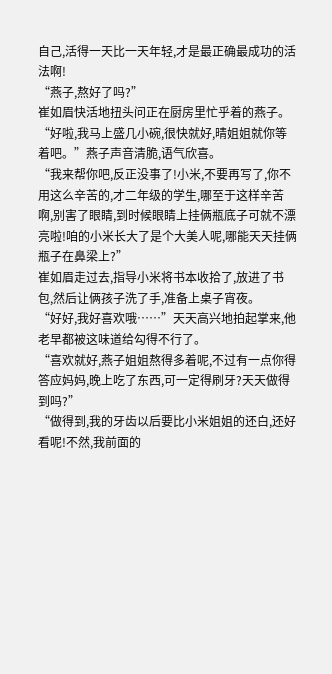自己,活得一天比一天年轻,才是最正确最成功的活法啊!
“燕子,熬好了吗?”
崔如眉快活地扭头问正在厨房里忙乎着的燕子。
“好啦,我马上盛几小碗,很快就好,晴姐姐就你等着吧。”燕子声音清脆,语气欣喜。
“我来帮你吧,反正没事了!小米,不要再写了,你不用这么辛苦的,才二年级的学生,哪至于这样辛苦啊,别害了眼睛,到时候眼睛上挂俩瓶底子可就不漂亮啦!咱的小米长大了是个大美人呢,哪能天天挂俩瓶子在鼻梁上?”
崔如眉走过去,指导小米将书本收拾了,放进了书包,然后让俩孩子洗了手,准备上桌子宵夜。
“好好,我好喜欢哦……”天天高兴地拍起掌来,他老早都被这味道给勾得不行了。
“喜欢就好,燕子姐姐熬得多着呢,不过有一点你得答应妈妈,晚上吃了东西,可一定得刷牙?天天做得到吗?”
“做得到,我的牙齿以后要比小米姐姐的还白,还好看呢!不然,我前面的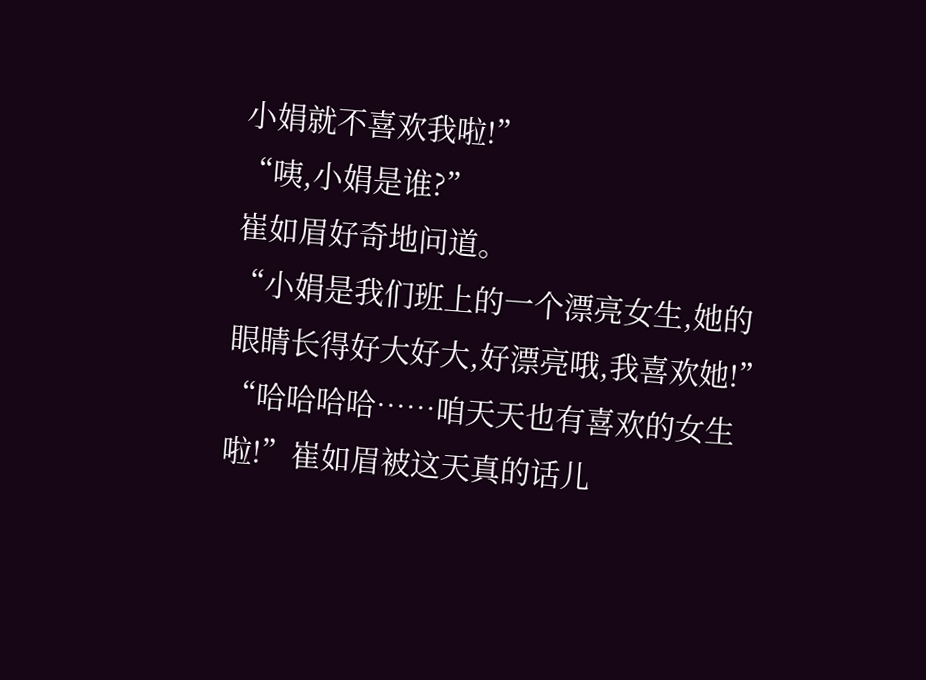小娟就不喜欢我啦!”
“咦,小娟是谁?”
崔如眉好奇地问道。
“小娟是我们班上的一个漂亮女生,她的眼睛长得好大好大,好漂亮哦,我喜欢她!”
“哈哈哈哈……咱天天也有喜欢的女生啦!”崔如眉被这天真的话儿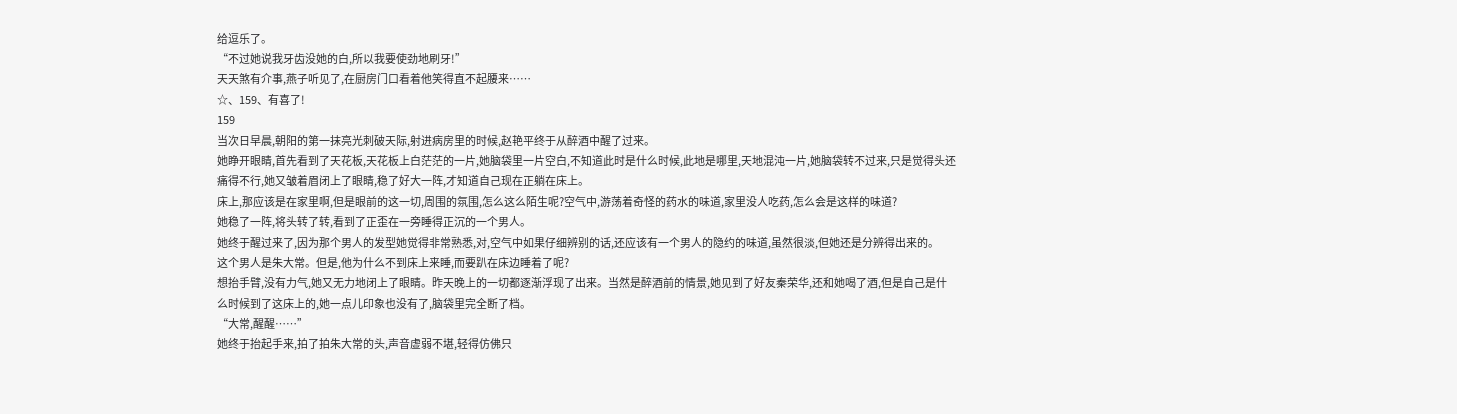给逗乐了。
“不过她说我牙齿没她的白,所以我要使劲地刷牙!”
天天煞有介事,燕子听见了,在厨房门口看着他笑得直不起腰来……
☆、159、有喜了!
159
当次日早晨,朝阳的第一抹亮光刺破天际,射进病房里的时候,赵艳平终于从醉酒中醒了过来。
她睁开眼睛,首先看到了天花板,天花板上白茫茫的一片,她脑袋里一片空白,不知道此时是什么时候,此地是哪里,天地混沌一片,她脑袋转不过来,只是觉得头还痛得不行,她又皱着眉闭上了眼睛,稳了好大一阵,才知道自己现在正躺在床上。
床上,那应该是在家里啊,但是眼前的这一切,周围的氛围,怎么这么陌生呢?空气中,游荡着奇怪的药水的味道,家里没人吃药,怎么会是这样的味道?
她稳了一阵,将头转了转,看到了正歪在一旁睡得正沉的一个男人。
她终于醒过来了,因为那个男人的发型她觉得非常熟悉,对,空气中如果仔细辨别的话,还应该有一个男人的隐约的味道,虽然很淡,但她还是分辨得出来的。
这个男人是朱大常。但是,他为什么不到床上来睡,而要趴在床边睡着了呢?
想抬手臂,没有力气,她又无力地闭上了眼睛。昨天晚上的一切都逐渐浮现了出来。当然是醉酒前的情景,她见到了好友秦荣华,还和她喝了酒,但是自己是什么时候到了这床上的,她一点儿印象也没有了,脑袋里完全断了档。
“大常,醒醒……”
她终于抬起手来,拍了拍朱大常的头,声音虚弱不堪,轻得仿佛只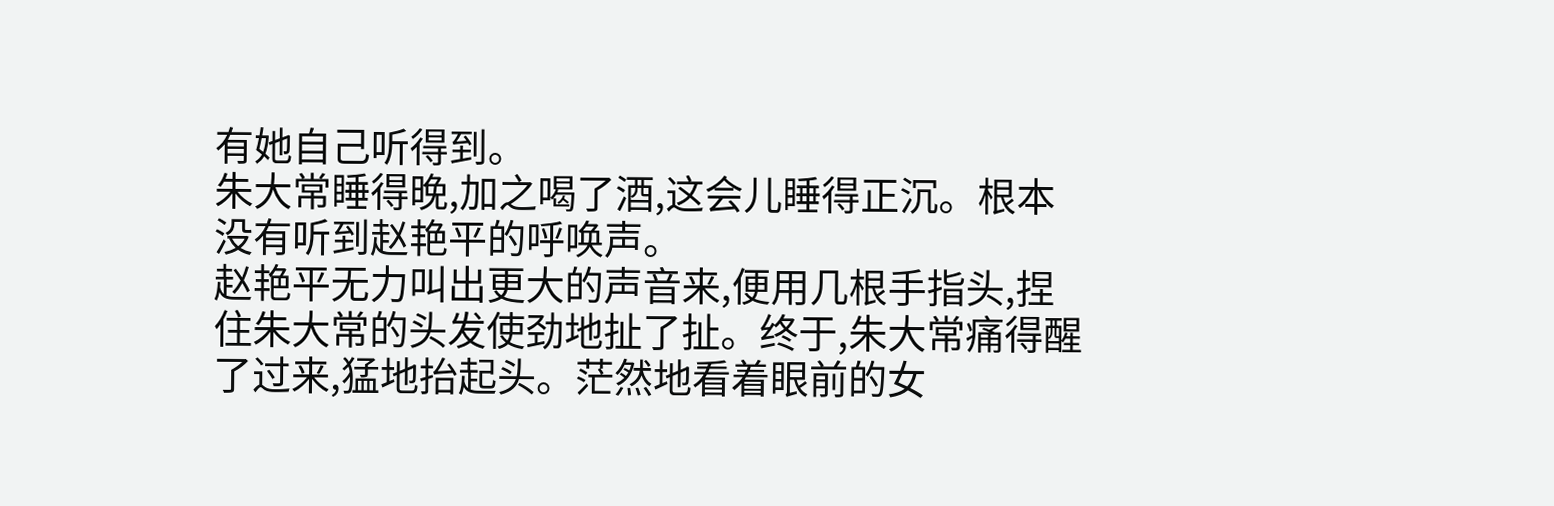有她自己听得到。
朱大常睡得晚,加之喝了酒,这会儿睡得正沉。根本没有听到赵艳平的呼唤声。
赵艳平无力叫出更大的声音来,便用几根手指头,捏住朱大常的头发使劲地扯了扯。终于,朱大常痛得醒了过来,猛地抬起头。茫然地看着眼前的女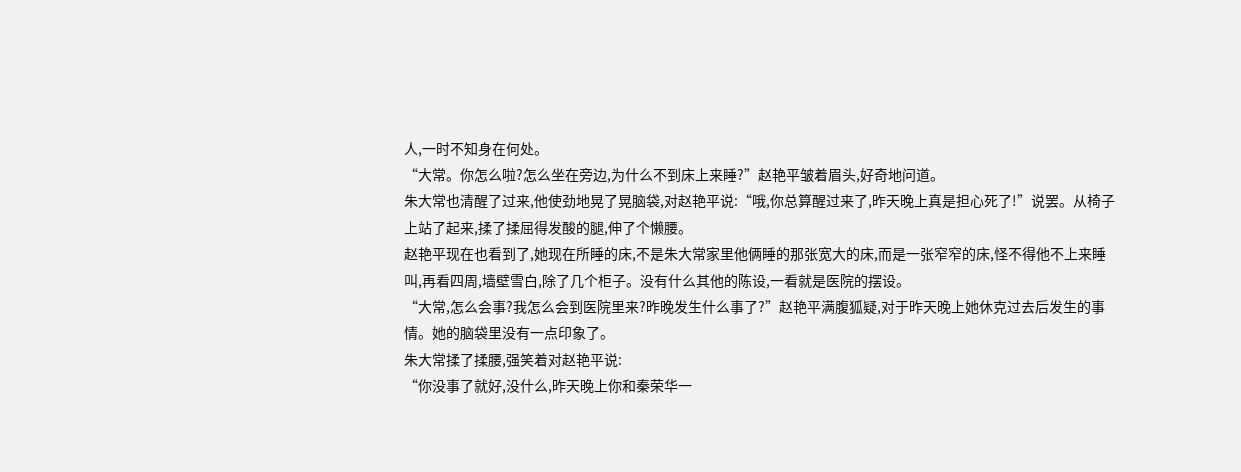人,一时不知身在何处。
“大常。你怎么啦?怎么坐在旁边,为什么不到床上来睡?”赵艳平皱着眉头,好奇地问道。
朱大常也清醒了过来,他使劲地晃了晃脑袋,对赵艳平说:“哦,你总算醒过来了,昨天晚上真是担心死了!”说罢。从椅子上站了起来,揉了揉屈得发酸的腿,伸了个懒腰。
赵艳平现在也看到了,她现在所睡的床,不是朱大常家里他俩睡的那张宽大的床,而是一张窄窄的床,怪不得他不上来睡叫,再看四周,墙壁雪白,除了几个柜子。没有什么其他的陈设,一看就是医院的摆设。
“大常,怎么会事?我怎么会到医院里来?昨晚发生什么事了?”赵艳平满腹狐疑,对于昨天晚上她休克过去后发生的事情。她的脑袋里没有一点印象了。
朱大常揉了揉腰,强笑着对赵艳平说:
“你没事了就好,没什么,昨天晚上你和秦荣华一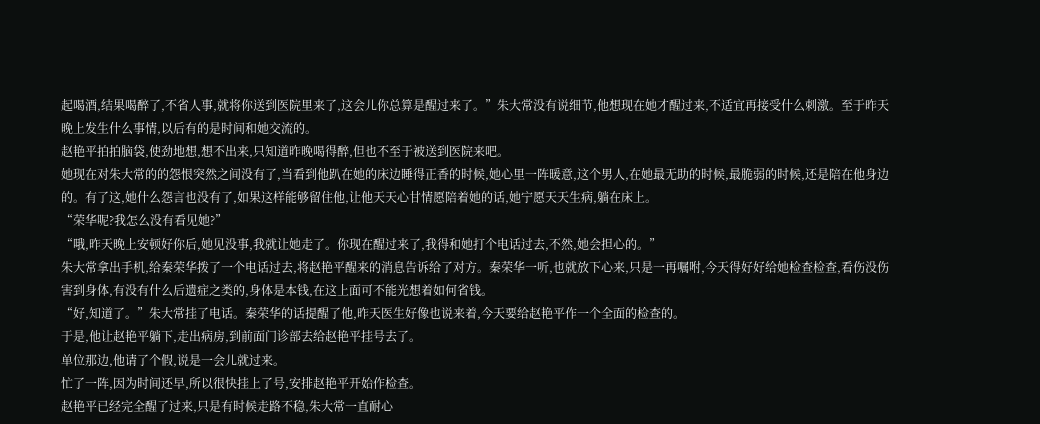起喝酒,结果喝醉了,不省人事,就将你送到医院里来了,这会儿你总算是醒过来了。”朱大常没有说细节,他想现在她才醒过来,不适宜再接受什么刺激。至于昨天晚上发生什么事情,以后有的是时间和她交流的。
赵艳平拍拍脑袋,使劲地想,想不出来,只知道昨晚喝得醉,但也不至于被送到医院来吧。
她现在对朱大常的的怨恨突然之间没有了,当看到他趴在她的床边睡得正香的时候,她心里一阵暖意,这个男人,在她最无助的时候,最脆弱的时候,还是陪在他身边的。有了这,她什么怨言也没有了,如果这样能够留住他,让他天天心甘情愿陪着她的话,她宁愿天天生病,躺在床上。
“荣华呢?我怎么没有看见她?”
“哦,昨天晚上安顿好你后,她见没事,我就让她走了。你现在醒过来了,我得和她打个电话过去,不然,她会担心的。”
朱大常拿出手机,给秦荣华拨了一个电话过去,将赵艳平醒来的消息告诉给了对方。秦荣华一听,也就放下心来,只是一再嘱咐,今天得好好给她检查检查,看伤没伤害到身体,有没有什么后遗症之类的,身体是本钱,在这上面可不能光想着如何省钱。
“好,知道了。”朱大常挂了电话。秦荣华的话提醒了他,昨天医生好像也说来着,今天要给赵艳平作一个全面的检查的。
于是,他让赵艳平躺下,走出病房,到前面门诊部去给赵艳平挂号去了。
单位那边,他请了个假,说是一会儿就过来。
忙了一阵,因为时间还早,所以很快挂上了号,安排赵艳平开始作检查。
赵艳平已经完全醒了过来,只是有时候走路不稳,朱大常一直耐心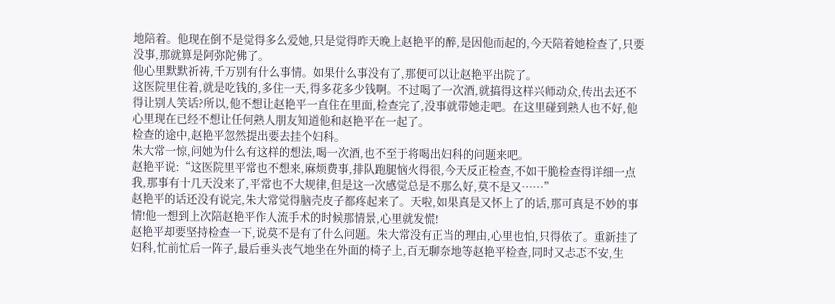地陪着。他现在倒不是觉得多么爱她,只是觉得昨天晚上赵艳平的醉,是因他而起的,今天陪着她检查了,只要没事,那就算是阿弥陀佛了。
他心里默默祈祷,千万别有什么事情。如果什么事没有了,那便可以让赵艳平出院了。
这医院里住着,就是吃钱的,多住一天,得多花多少钱啊。不过喝了一次酒,就搞得这样兴师动众,传出去还不得让别人笑话?所以,他不想让赵艳平一直住在里面,检查完了,没事就带她走吧。在这里碰到熟人也不好,他心里现在已经不想让任何熟人朋友知道他和赵艳平在一起了。
检查的途中,赵艳平忽然提出要去挂个妇科。
朱大常一惊,问她为什么有这样的想法,喝一次酒,也不至于将喝出妇科的问题来吧。
赵艳平说:“这医院里平常也不想来,麻烦费事,排队跑腿恼火得很,今天反正检查,不如干脆检查得详细一点我,那事有十几天没来了,平常也不大规律,但是这一次感觉总是不那么好,莫不是又……”
赵艳平的话还没有说完,朱大常觉得脑壳皮子都疼起来了。天啦,如果真是又怀上了的话,那可真是不妙的事情!他一想到上次陪赵艳平作人流手术的时候那情景,心里就发慌!
赵艳平却要坚持检查一下,说莫不是有了什么问题。朱大常没有正当的理由,心里也怕,只得依了。重新挂了妇科,忙前忙后一阵子,最后垂头丧气地坐在外面的椅子上,百无聊奈地等赵艳平检查,同时又忐忑不安,生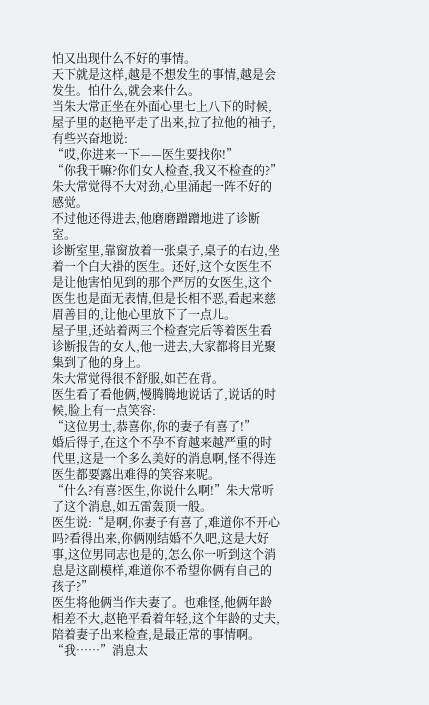怕又出现什么不好的事情。
天下就是这样,越是不想发生的事情,越是会发生。怕什么,就会来什么。
当朱大常正坐在外面心里七上八下的时候,屋子里的赵艳平走了出来,拉了拉他的袖子,有些兴奋地说:
“哎,你进来一下——医生要找你!”
“你我干嘛?你们女人检查,我又不检查的?”朱大常觉得不大对劲,心里涌起一阵不好的感觉。
不过他还得进去,他磨磨蹭蹭地进了诊断室。
诊断室里,靠窗放着一张桌子,桌子的右边,坐着一个白大褂的医生。还好,这个女医生不是让他害怕见到的那个严厉的女医生,这个医生也是面无表情,但是长相不恶,看起来慈眉善目的,让他心里放下了一点儿。
屋子里,还站着两三个检查完后等着医生看诊断报告的女人,他一进去,大家都将目光聚集到了他的身上。
朱大常觉得很不舒服,如芒在背。
医生看了看他俩,慢腾腾地说话了,说话的时候,脸上有一点笑容:
“这位男士,恭喜你,你的妻子有喜了!”
婚后得子,在这个不孕不育越来越严重的时代里,这是一个多么美好的消息啊,怪不得连医生都要露出难得的笑容来呢。
“什么?有喜?医生,你说什么啊!”朱大常听了这个消息,如五雷轰顶一般。
医生说:“是啊,你妻子有喜了,难道你不开心吗?看得出来,你俩刚结婚不久吧,这是大好事,这位男同志也是的,怎么你一听到这个消息是这副模样,难道你不希望你俩有自己的孩子?”
医生将他俩当作夫妻了。也难怪,他俩年龄相差不大,赵艳平看着年轻,这个年龄的丈夫,陪着妻子出来检查,是最正常的事情啊。
“我……”消息太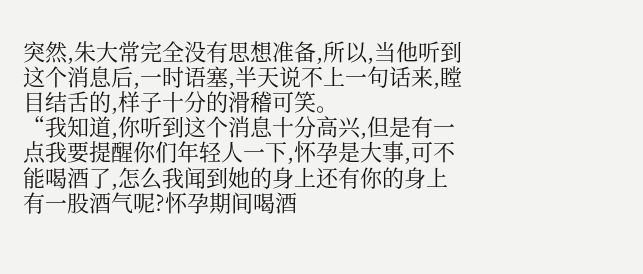突然,朱大常完全没有思想准备,所以,当他听到这个消息后,一时语塞,半天说不上一句话来,瞠目结舌的,样子十分的滑稽可笑。
“我知道,你听到这个消息十分高兴,但是有一点我要提醒你们年轻人一下,怀孕是大事,可不能喝酒了,怎么我闻到她的身上还有你的身上有一股酒气呢?怀孕期间喝酒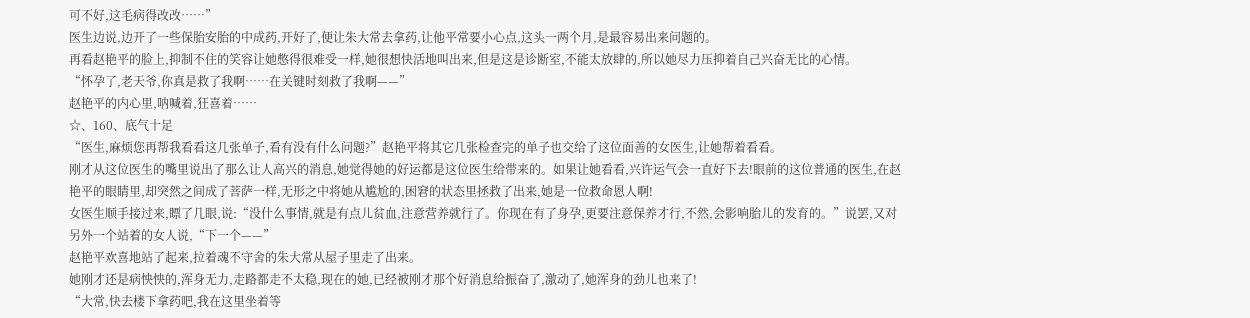可不好,这毛病得改改……”
医生边说,边开了一些保胎安胎的中成药,开好了,便让朱大常去拿药,让他平常要小心点,这头一两个月,是最容易出来问题的。
再看赵艳平的脸上,抑制不住的笑容让她憋得很难受一样,她很想快活地叫出来,但是这是诊断室,不能太放肆的,所以她尽力压抑着自己兴奋无比的心情。
“怀孕了,老天爷,你真是救了我啊……在关键时刻救了我啊——”
赵艳平的内心里,呐喊着,狂喜着……
☆、160、底气十足
“医生,麻烦您再帮我看看这几张单子,看有没有什么问题?”赵艳平将其它几张检查完的单子也交给了这位面善的女医生,让她帮着看看。
刚才从这位医生的嘴里说出了那么让人高兴的消息,她觉得她的好运都是这位医生给带来的。如果让她看看,兴许运气会一直好下去!眼前的这位普通的医生,在赵艳平的眼睛里,却突然之间成了菩萨一样,无形之中将她从尴尬的,困窘的状态里拯救了出来,她是一位救命恩人啊!
女医生顺手接过来,瞟了几眼,说:“没什么事情,就是有点儿贫血,注意营养就行了。你现在有了身孕,更要注意保养才行,不然,会影响胎儿的发育的。”说罢,又对另外一个站着的女人说,“下一个——”
赵艳平欢喜地站了起来,拉着魂不守舍的朱大常从屋子里走了出来。
她刚才还是病怏怏的,浑身无力,走路都走不太稳,现在的她,已经被刚才那个好消息给振奋了,激动了,她浑身的劲儿也来了!
“大常,快去楼下拿药吧,我在这里坐着等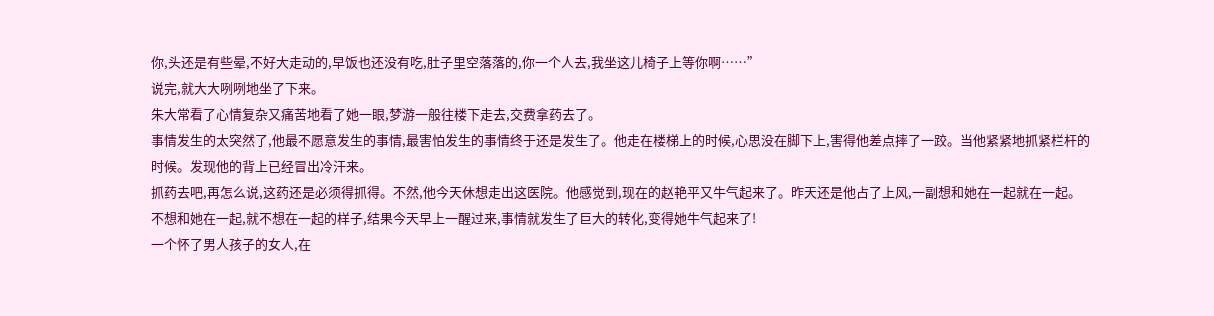你,头还是有些晕,不好大走动的,早饭也还没有吃,肚子里空落落的,你一个人去,我坐这儿椅子上等你啊……”
说完,就大大咧咧地坐了下来。
朱大常看了心情复杂又痛苦地看了她一眼,梦游一般往楼下走去,交费拿药去了。
事情发生的太突然了,他最不愿意发生的事情,最害怕发生的事情终于还是发生了。他走在楼梯上的时候,心思没在脚下上,害得他差点摔了一跤。当他紧紧地抓紧栏杆的时候。发现他的背上已经冒出冷汗来。
抓药去吧,再怎么说,这药还是必须得抓得。不然,他今天休想走出这医院。他感觉到,现在的赵艳平又牛气起来了。昨天还是他占了上风,一副想和她在一起就在一起。不想和她在一起,就不想在一起的样子,结果今天早上一醒过来,事情就发生了巨大的转化,变得她牛气起来了!
一个怀了男人孩子的女人,在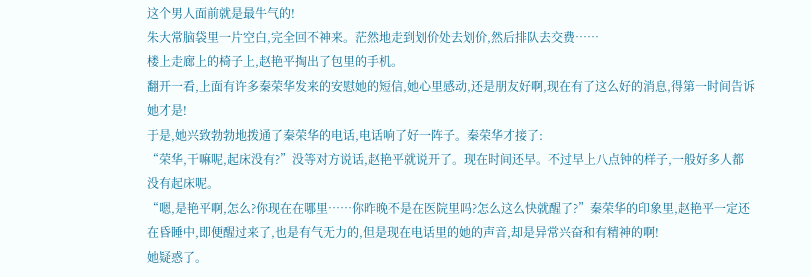这个男人面前就是最牛气的!
朱大常脑袋里一片空白,完全回不神来。茫然地走到划价处去划价,然后排队去交费……
楼上走廊上的椅子上,赵艳平掏出了包里的手机。
翻开一看,上面有许多秦荣华发来的安慰她的短信,她心里感动,还是朋友好啊,现在有了这么好的消息,得第一时间告诉她才是!
于是,她兴致勃勃地拨通了秦荣华的电话,电话响了好一阵子。秦荣华才接了:
“荣华,干嘛呢,起床没有?”没等对方说话,赵艳平就说开了。现在时间还早。不过早上八点钟的样子,一般好多人都没有起床呢。
“嗯,是艳平啊,怎么?你现在在哪里……你昨晚不是在医院里吗?怎么这么快就醒了?”秦荣华的印象里,赵艳平一定还在昏睡中,即便醒过来了,也是有气无力的,但是现在电话里的她的声音,却是异常兴奋和有精神的啊!
她疑惑了。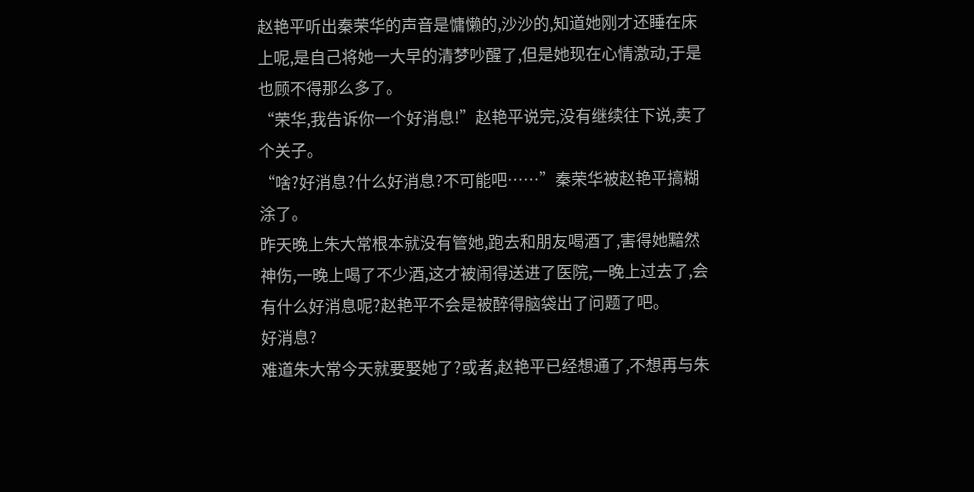赵艳平听出秦荣华的声音是慵懒的,沙沙的,知道她刚才还睡在床上呢,是自己将她一大早的清梦吵醒了,但是她现在心情激动,于是也顾不得那么多了。
“荣华,我告诉你一个好消息!”赵艳平说完,没有继续往下说,卖了个关子。
“啥?好消息?什么好消息?不可能吧……”秦荣华被赵艳平搞糊涂了。
昨天晚上朱大常根本就没有管她,跑去和朋友喝酒了,害得她黯然神伤,一晚上喝了不少酒,这才被闹得送进了医院,一晚上过去了,会有什么好消息呢?赵艳平不会是被醉得脑袋出了问题了吧。
好消息?
难道朱大常今天就要娶她了?或者,赵艳平已经想通了,不想再与朱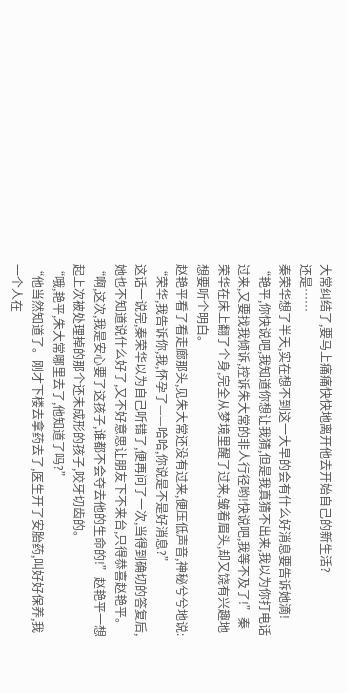大常纠结了,要马上痛痛快快地离开他去开始自己的新生活?
还是……
秦荣华想了半天,实在想不到这一大早的会有什么好消息要告诉她滴!
“艳平,你快说吧,我知道你想让我猜,但是我真猜不出来,我以为你打电话过来,又要找我倾诉,控诉朱大常的非人行径哟!快说吧,我等不及了!”秦荣华在床上翻了个身,完全从梦境里醒了过来,皱着眉头,却又饶有兴趣地想要听个明白。
赵艳平看了看走廊那头,见朱大常还没有过来,便压低声音,神秘兮兮地说:
“荣华,我告诉你,我,怀孕了——哈哈,你说是不是好消息?”
这话一说完,秦荣华以为自己听错了,便再问了一次,当得到确切的答复后,她也不知道说什么好了,又不好意思让朋友下不来台,只得恭喜赵艳平。
“啊,这次,我是安心要了这孩子,谁都不会夺去他的生命的!”赵艳平一想起上次被处理掉的那个还未成形的孩子,咬牙切齿的。
“哦,艳平,朱大常哪里去了,他知道了吗?”
“他当然知道了。刚才下楼去拿药去了,医生开了安胎药,叫好好保养,我一个人在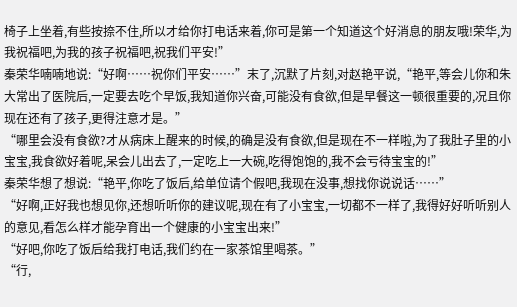椅子上坐着,有些按捺不住,所以才给你打电话来着,你可是第一个知道这个好消息的朋友哦!荣华,为我祝福吧,为我的孩子祝福吧,祝我们平安!”
秦荣华喃喃地说:“好啊……祝你们平安……”末了,沉默了片刻,对赵艳平说,“艳平,等会儿你和朱大常出了医院后,一定要去吃个早饭,我知道你兴奋,可能没有食欲,但是早餐这一顿很重要的,况且你现在还有了孩子,更得注意才是。”
“哪里会没有食欲?才从病床上醒来的时候,的确是没有食欲,但是现在不一样啦,为了我肚子里的小宝宝,我食欲好着呢,呆会儿出去了,一定吃上一大碗,吃得饱饱的,我不会亏待宝宝的!”
秦荣华想了想说:“艳平,你吃了饭后,给单位请个假吧,我现在没事,想找你说说话……”
“好啊,正好我也想见你,还想听听你的建议呢,现在有了小宝宝,一切都不一样了,我得好好听听别人的意见,看怎么样才能孕育出一个健康的小宝宝出来!”
“好吧,你吃了饭后给我打电话,我们约在一家茶馆里喝茶。”
“行,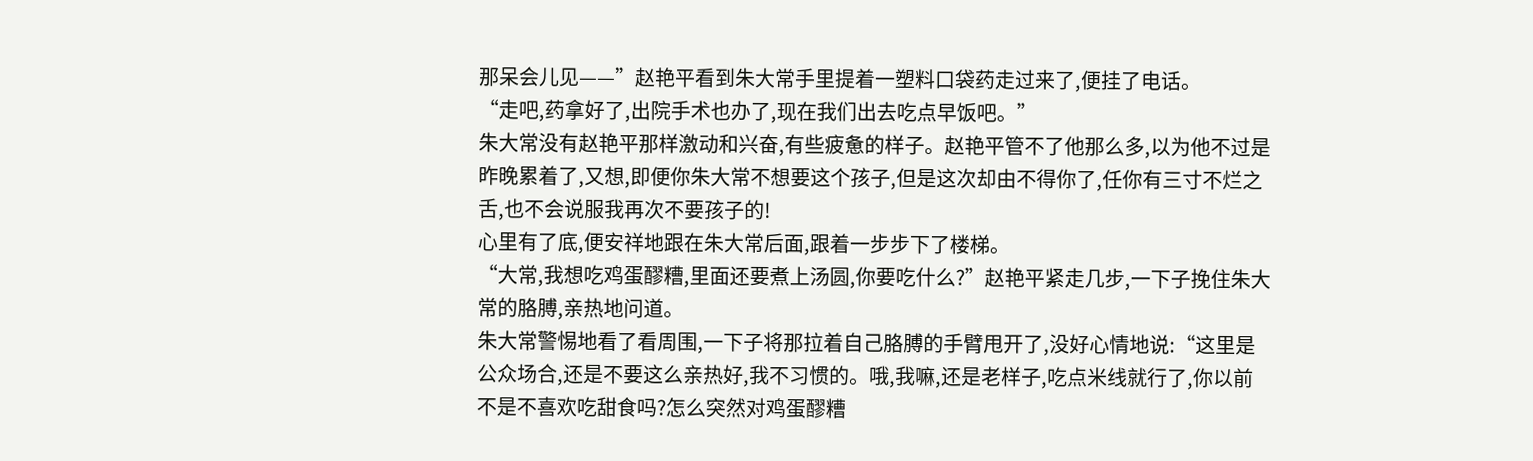那呆会儿见——”赵艳平看到朱大常手里提着一塑料口袋药走过来了,便挂了电话。
“走吧,药拿好了,出院手术也办了,现在我们出去吃点早饭吧。”
朱大常没有赵艳平那样激动和兴奋,有些疲惫的样子。赵艳平管不了他那么多,以为他不过是昨晚累着了,又想,即便你朱大常不想要这个孩子,但是这次却由不得你了,任你有三寸不烂之舌,也不会说服我再次不要孩子的!
心里有了底,便安祥地跟在朱大常后面,跟着一步步下了楼梯。
“大常,我想吃鸡蛋醪糟,里面还要煮上汤圆,你要吃什么?”赵艳平紧走几步,一下子挽住朱大常的胳膊,亲热地问道。
朱大常警惕地看了看周围,一下子将那拉着自己胳膊的手臂甩开了,没好心情地说:“这里是公众场合,还是不要这么亲热好,我不习惯的。哦,我嘛,还是老样子,吃点米线就行了,你以前不是不喜欢吃甜食吗?怎么突然对鸡蛋醪糟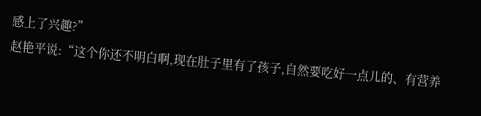感上了兴趣?”
赵艳平说:“这个你还不明白啊,现在肚子里有了孩子,自然要吃好一点儿的、有营养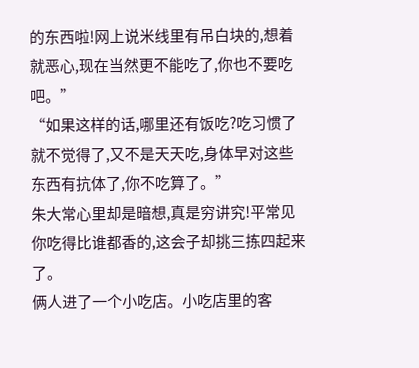的东西啦!网上说米线里有吊白块的,想着就恶心,现在当然更不能吃了,你也不要吃吧。”
“如果这样的话,哪里还有饭吃?吃习惯了就不觉得了,又不是天天吃,身体早对这些东西有抗体了,你不吃算了。”
朱大常心里却是暗想,真是穷讲究!平常见你吃得比谁都香的,这会子却挑三拣四起来了。
俩人进了一个小吃店。小吃店里的客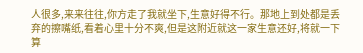人很多,来来往往,你方走了我就坐下,生意好得不行。那地上到处都是丢弃的擦嘴纸,看着心里十分不爽,但是这附近就这一家生意还好,将就一下算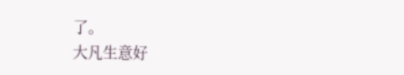了。
大凡生意好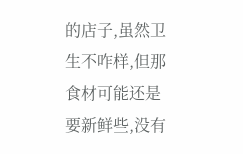的店子,虽然卫生不咋样,但那食材可能还是要新鲜些,没有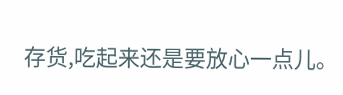存货,吃起来还是要放心一点儿。